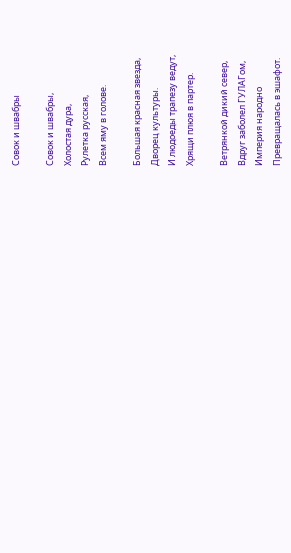Совок и швабры

Совок и швабры,
Холостая дура,
Рулетка русская,
Всем яму в голове.

Большая красная звезда,
Дворец культуры.
И людоеды трапезу ведут,
Хрящи плюя в партер.

Ветрянкой дикий север,
Вдруг заболел ГУЛАГом,
Империя народно
Превращалась в эшафот.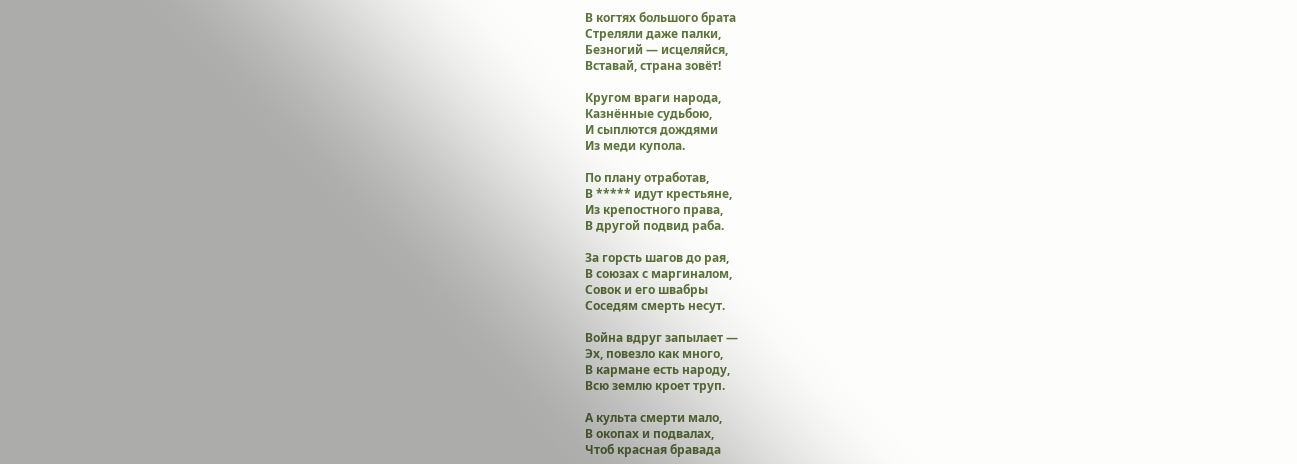В когтях большого брата
Стреляли даже палки,
Безногий — исцеляйся,
Вставай, страна зовёт!

Кругом враги народа,
Казнённые судьбою,
И сыплются дождями
Из меди купола.

По плану отработав,
В ***** идут крестьяне,
Из крепостного права,
В другой подвид раба.

За горсть шагов до рая,
В союзах с маргиналом,
Совок и его швабры
Соседям смерть несут.

Война вдруг запылает —
Эх, повезло как много,
В кармане есть народу,
Всю землю кроет труп.

А культа смерти мало,
В окопах и подвалах,
Чтоб красная бравада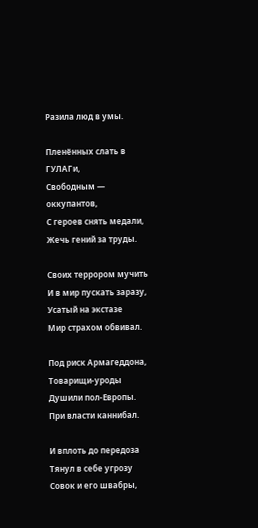Разила люд в умы.

Пленённых слать в ГУЛАГи,
Свободным — оккупантов,
С героев снять медали,
Жечь гений за труды.

Своих террором мучить
И в мир пускать заразу,
Усатый на экстазе
Мир страхом обвивал.

Под риск Армагеддона,
Товарищи-уроды
Душили пол-Европы.
При власти каннибал.

И вплоть до передоза
Тянул в себе угрозу
Совок и его швабры,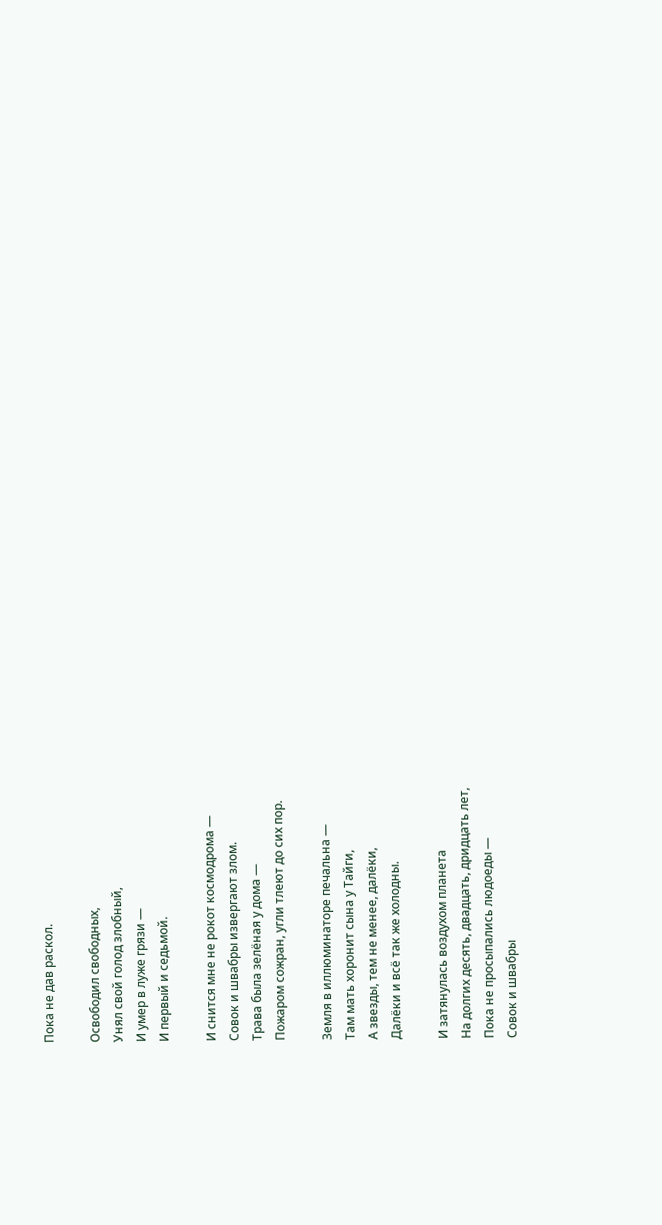Пока не дав раскол.

Освободил свободных,
Унял свой голод злобный,
И умер в луже грязи —
И первый и седьмой.

И снится мне не рокот космодрома —
Совок и швабры извергают злом.
Трава была зелёная у дома —
Пожаром сожран, угли тлеют до сих пор.

Земля в иллюминаторе печальна —
Там мать хоронит сына у Тайги,
А звезды, тем не менее, далёки,
Далёки и всё так же холодны.

И затянулась воздухом планета
На долгих десять, двадцать, дридцать лет,
Пока не просыпались людоеды —
Совок и швабры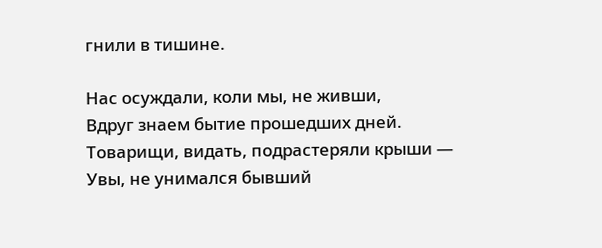гнили в тишине.

Нас осуждали, коли мы, не живши,
Вдруг знаем бытие прошедших дней.
Товарищи, видать, подрастеряли крыши —
Увы, не унимался бывший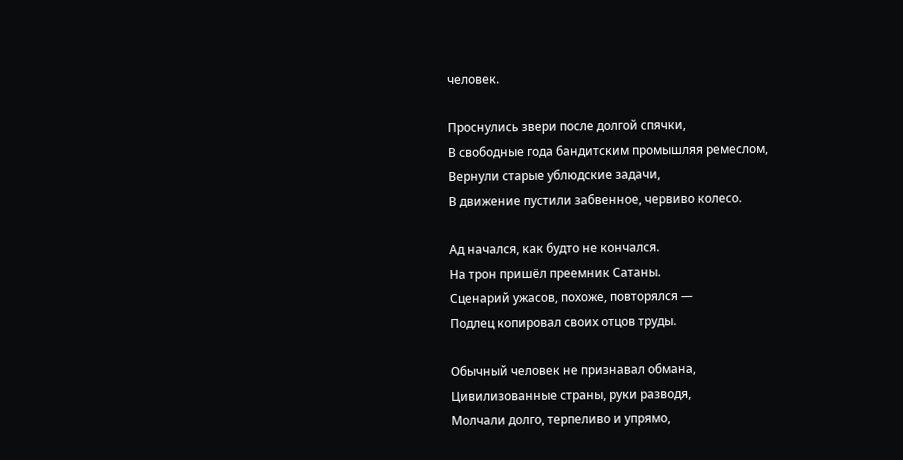человек.

Проснулись звери после долгой спячки,
В свободные года бандитским промышляя ремеслом,
Вернули старые ублюдские задачи,
В движение пустили забвенное, червиво колесо.

Ад начался, как будто не кончался.
На трон пришёл преемник Сатаны.
Сценарий ужасов, похоже, повторялся —
Подлец копировал своих отцов труды.

Обычный человек не признавал обмана,
Цивилизованные страны, руки разводя,
Молчали долго, терпеливо и упрямо,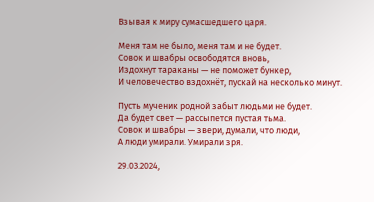Взывая к миру сумасшедшего царя.

Меня там не было, меня там и не будет.
Совок и швабры освободятся вновь,
Издохнут тараканы — не поможет бункер,
И человечество вздохнёт, пускай на несколько минут.

Пусть мученик родной забыт людьми не будет.
Да будет свет — рассыпется пустая тьма.
Совок и швабры — звери, думали, что люди,
А люди умирали. Умирали зря.

29.03.2024,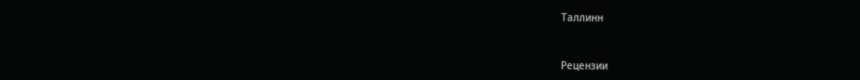Таллинн


Рецензии